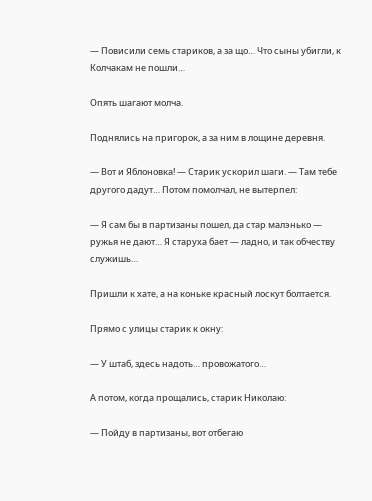— Повисили семь стариков, а за що… Что сыны убигли, к Колчакам не пошли…

Опять шагают молча.

Поднялись на пригорок, а за ним в лощине деревня.

— Вот и Яблоновка! — Старик ускорил шаги. — Там тебе другого дадут… Потом помолчал, не вытерпел:

— Я сам бы в партизаны пошел, да стар малэнько — ружья не дают… Я старуха бает — ладно, и так обчеству служишь…

Пришли к хате, а на коньке красный лоскут болтается.

Прямо с улицы старик к окну:

— У штаб, здесь надоть… провожатого…

А потом, когда прощались, старик Николаю:

— Пойду в партизаны, вот отбегаю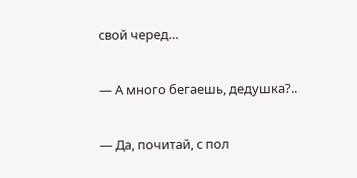свой черед…

— А много бегаешь, дедушка?..

— Да, почитай, с пол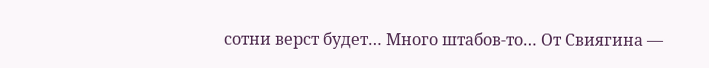сотни верст будет… Много штабов-то… От Свиягина —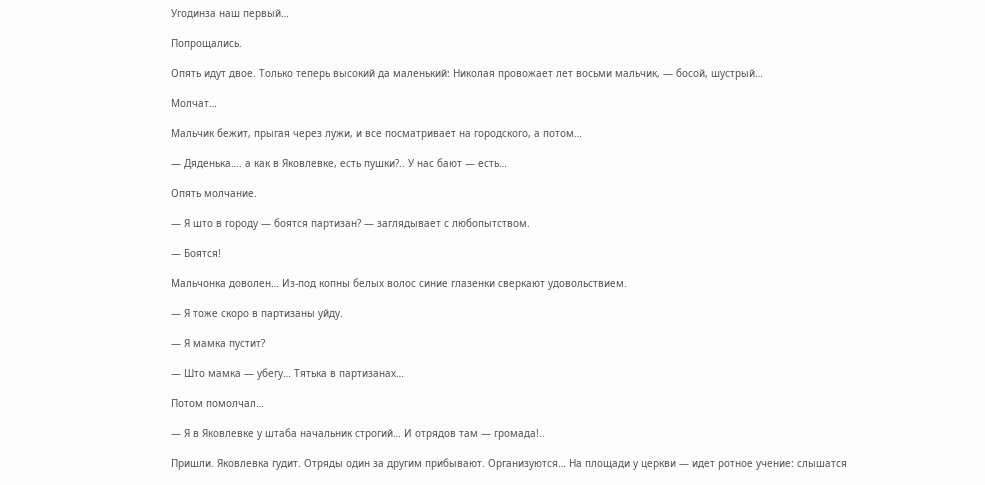Угодинза наш первый…

Попрощались.

Опять идут двое. Только теперь высокий да маленький: Николая провожает лет восьми мальчик, — босой, шустрый…

Молчат…

Мальчик бежит, прыгая через лужи, и все посматривает на городского, а потом…

— Дяденька…. а как в Яковлевке, есть пушки?.. У нас бают — есть…

Опять молчание.

— Я што в городу — боятся партизан? — заглядывает с любопытством.

— Боятся!

Мальчонка доволен… Из-под копны белых волос синие глазенки сверкают удовольствием.

— Я тоже скоро в партизаны уйду.

— Я мамка пустит?

— Што мамка — убегу… Тятька в партизанах…

Потом помолчал…

— Я в Яковлевке у штаба начальник строгий… И отрядов там — громада!..

Пришли. Яковлевка гудит. Отряды один за другим прибывают. Организуются… На площади у церкви — идет ротное учение: слышатся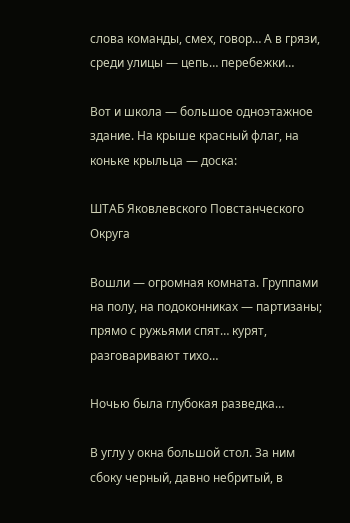слова команды, смех, говор… А в грязи, среди улицы — цепь… перебежки…

Вот и школа — большое одноэтажное здание. На крыше красный флаг, на коньке крыльца — доска:

ШТАБ Яковлевского Повстанческого Округа

Вошли — огромная комната. Группами на полу, на подоконниках — партизаны; прямо с ружьями спят… курят, разговаривают тихо…

Ночью была глубокая разведка…

В углу у окна большой стол. За ним сбоку черный, давно небритый, в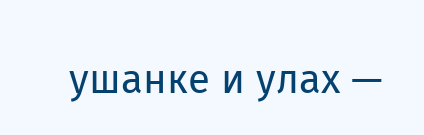ушанке и улах —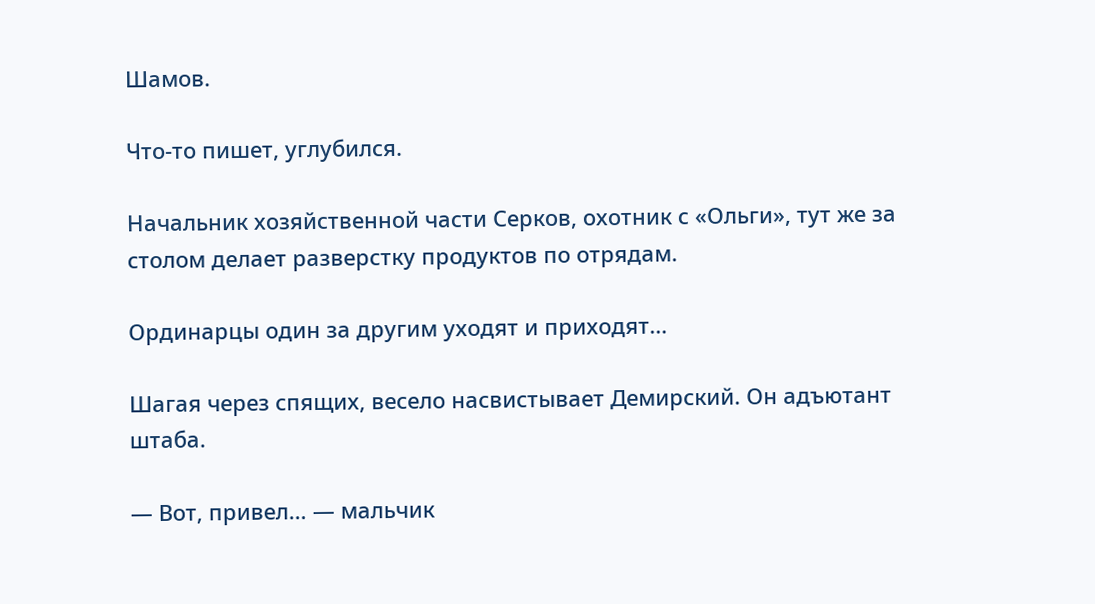Шамов.

Что-то пишет, углубился.

Начальник хозяйственной части Серков, охотник с «Ольги», тут же за столом делает разверстку продуктов по отрядам.

Ординарцы один за другим уходят и приходят…

Шагая через спящих, весело насвистывает Демирский. Он адъютант штаба.

— Вот, привел… — мальчик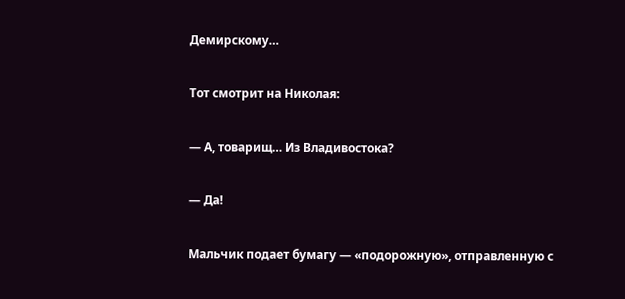Демирскому…

Тот смотрит на Николая:

— А, товарищ… Из Владивостока?

— Да!

Мальчик подает бумагу — «подорожную», отправленную с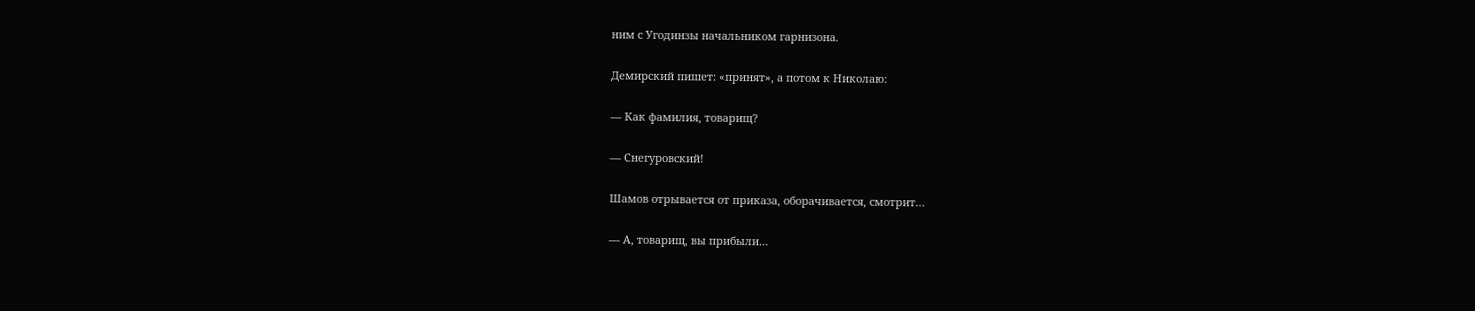ним с Угодинзы начальником гарнизона.

Демирский пишет: «принят», а потом к Николаю:

— Как фамилия, товарищ?

— Снегуровский!

Шамов отрывается от приказа, оборачивается, смотрит…

— А, товарищ, вы прибыли…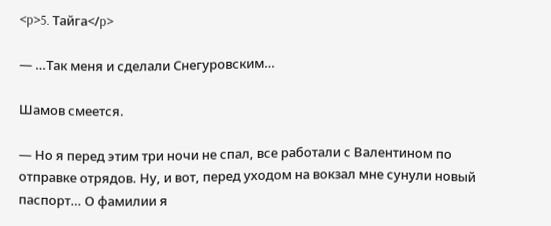<p>5. Тайга</p>

— …Так меня и сделали Снегуровским…

Шамов смеется.

— Но я перед этим три ночи не спал, все работали с Валентином по отправке отрядов. Ну, и вот, перед уходом на вокзал мне сунули новый паспорт… О фамилии я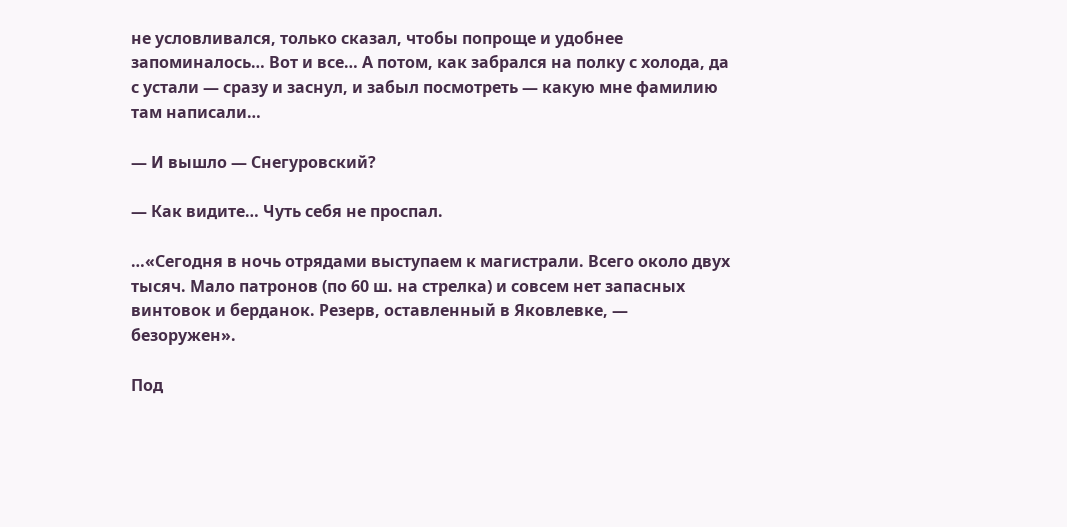не условливался, только сказал, чтобы попроще и удобнее запоминалось… Вот и все… А потом, как забрался на полку с холода, да с устали — сразу и заснул, и забыл посмотреть — какую мне фамилию там написали…

— И вышло — Снегуровский?

— Как видите… Чуть себя не проспал.

…«Сегодня в ночь отрядами выступаем к магистрали. Всего около двух тысяч. Мало патронов (по 60 ш. на стрелка) и совсем нет запасных винтовок и берданок. Резерв, оставленный в Яковлевке, — безоружен».

Под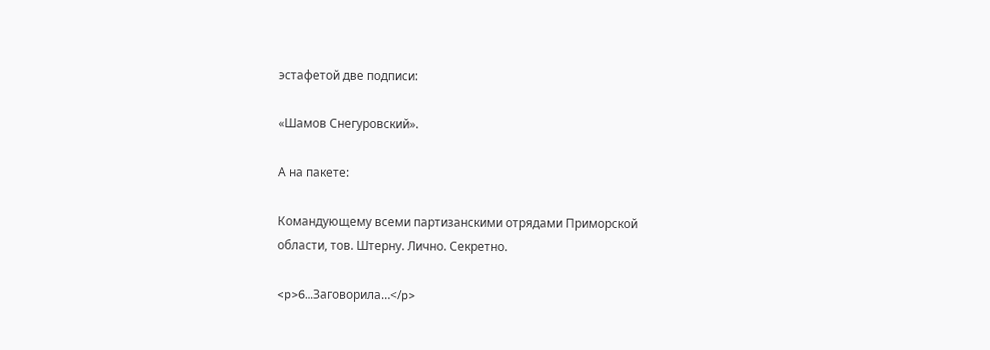эстафетой две подписи:

«Шамов Снегуровский».

А на пакете:

Командующему всеми партизанскими отрядами Приморской области, тов. Штерну. Лично. Секретно.

<p>6…Заговорила…</p>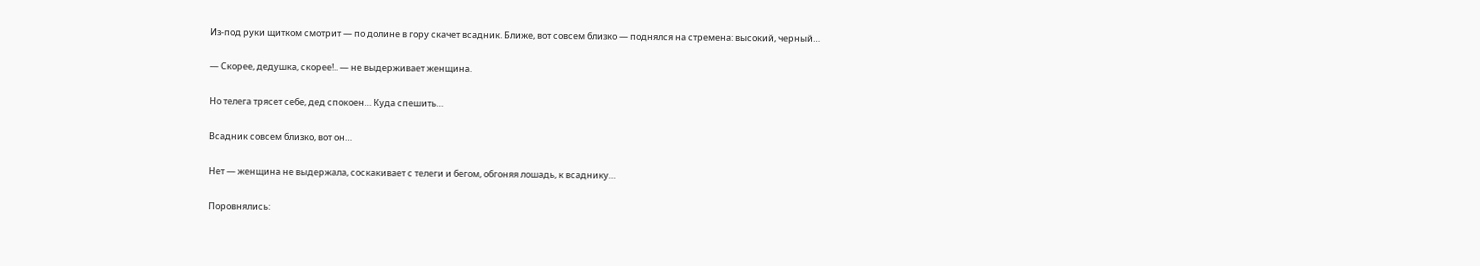Из-под руки щитком смотрит — по долине в гору скачет всадник. Ближе, вот совсем близко — поднялся на стремена: высокий, черный…

— Скорее, дедушка, скорее!.. — не выдерживает женщина.

Но телега трясет себе, дед спокоен… Куда спешить…

Всадник совсем близко, вот он…

Нет — женщина не выдержала, соскакивает с телеги и бегом, обгоняя лошадь, к всаднику…

Поровнялись: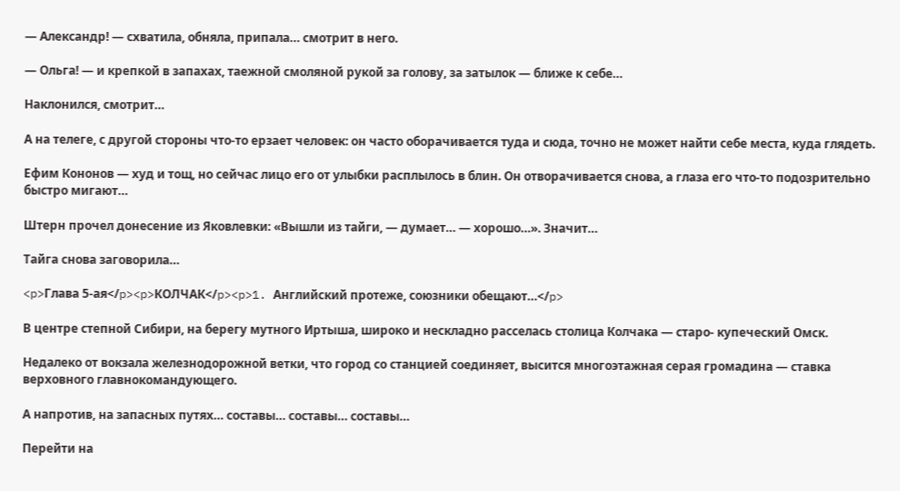— Александр! — схватила, обняла, припала… смотрит в него.

— Ольга! — и крепкой в запахах, таежной смоляной рукой за голову, за затылок — ближе к себе…

Наклонился, смотрит…

А на телеге, с другой стороны что-то ерзает человек: он часто оборачивается туда и сюда, точно не может найти себе места, куда глядеть.

Ефим Кононов — худ и тощ, но сейчас лицо его от улыбки расплылось в блин. Он отворачивается снова, а глаза его что-то подозрительно быстро мигают…

Штерн прочел донесение из Яковлевки: «Вышли из тайги, — думает… — хорошо…». Значит…

Тайга снова заговорила…

<p>Глава 5-ая</p><p>КОЛЧАК</p><p>1. Английский протеже, союзники обещают…</p>

В центре степной Сибири, на берегу мутного Иртыша, широко и нескладно расселась столица Колчака — старо- купеческий Омск.

Недалеко от вокзала железнодорожной ветки, что город со станцией соединяет, высится многоэтажная серая громадина — ставка верховного главнокомандующего.

А напротив, на запасных путях… составы… составы… составы…

Перейти на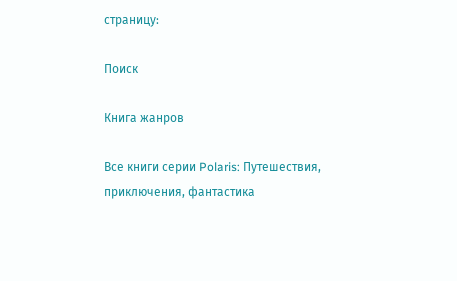страницу:

Поиск

Книга жанров

Все книги серии Polaris: Путешествия, приключения, фантастика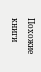Похожие книги